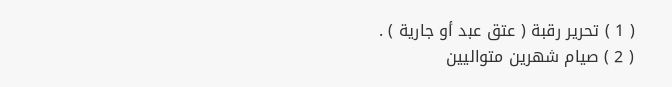( 1 ) تحرير رقبة ( عتق عبد أو جارية ) .
( 2 ) صيام شهرين متواليين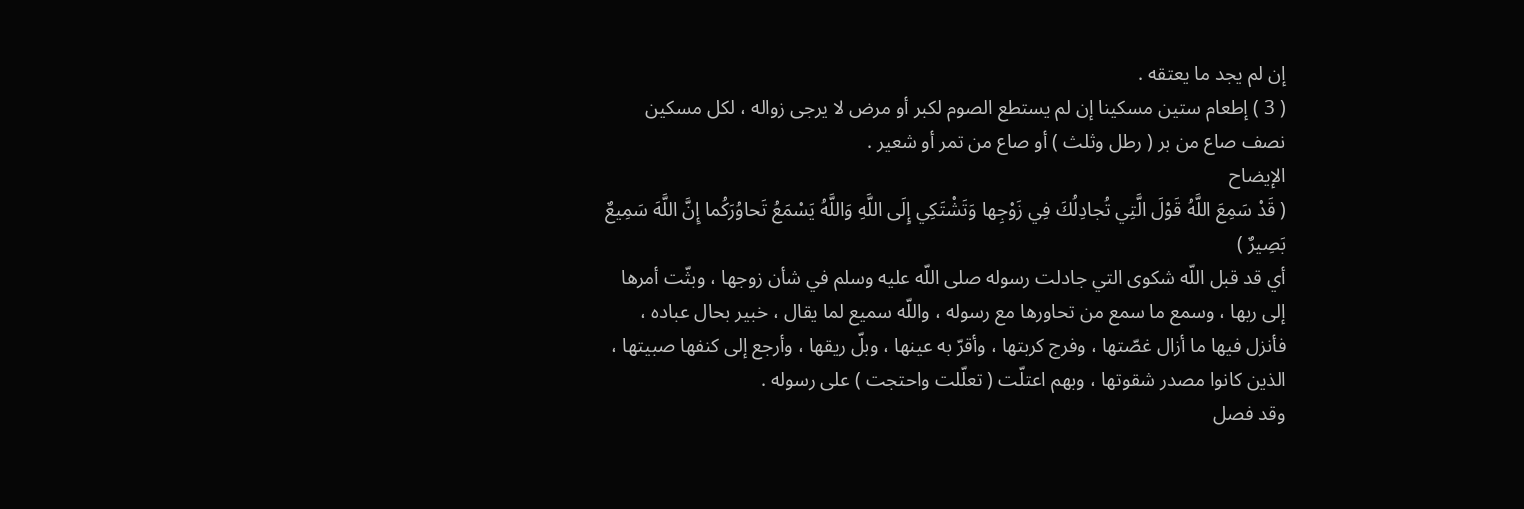إن لم يجد ما يعتقه .
( 3 ) إطعام ستين مسكينا إن لم يستطع الصوم لكبر أو مرض لا يرجى زواله ، لكل مسكين نصف صاع من بر ( رطل وثلث ) أو صاع من تمر أو شعير .
الإيضاح
( قَدْ سَمِعَ اللَّهُ قَوْلَ الَّتِي تُجادِلُكَ فِي زَوْجِها وَتَشْتَكِي إِلَى اللَّهِ وَاللَّهُ يَسْمَعُ تَحاوُرَكُما إِنَّ اللَّهَ سَمِيعٌ بَصِيرٌ )
أي قد قبل اللّه شكوى التي جادلت رسوله صلى اللّه عليه وسلم في شأن زوجها ، وبثّت أمرها إلى ربها ، وسمع ما سمع من تحاورها مع رسوله ، واللّه سميع لما يقال ، خبير بحال عباده ، فأنزل فيها ما أزال غصّتها ، وفرج كربتها ، وأقرّ به عينها ، وبلّ ريقها ، وأرجع إلى كنفها صبيتها ، الذين كانوا مصدر شقوتها ، وبهم اعتلّت ( تعلّلت واحتجت ) على رسوله .
وقد فصل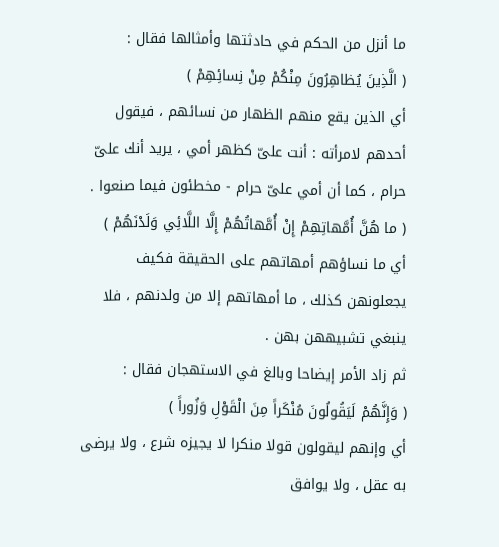ما أنزل من الحكم في حادثتها وأمثالها فقال :
( الَّذِينَ يُظاهِرُونَ مِنْكُمْ مِنْ نِسائِهِمْ )
أي الذين يقع منهم الظهار من نسائهم ، فيقول أحدهم لامرأته : أنت علىّ كظهر أمي ، يريد أنك علىّ حرام ، كما أن أمي علىّ حرام - مخطئون فيما صنعوا .
( ما هُنَّ أُمَّهاتِهِمْ إِنْ أُمَّهاتُهُمْ إِلَّا اللَّائِي وَلَدْنَهُمْ )
أي ما نساؤهم أمهاتهم على الحقيقة فكيف يجعلونهن كذلك ، ما أمهاتهم إلا من ولدنهم ، فلا ينبغي تشبيههن بهن .
ثم زاد الأمر إيضاحا وبالغ في الاستهجان فقال :
( وَإِنَّهُمْ لَيَقُولُونَ مُنْكَراً مِنَ الْقَوْلِ وَزُوراً )
أي وإنهم ليقولون قولا منكرا لا يجيزه شرع ، ولا يرضى به عقل ، ولا يوافق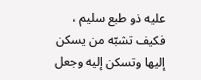عليه ذو طبع سليم ، فكيف تشبّه من يسكن إليها وتسكن إليه وجعل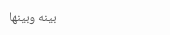بينه وبينها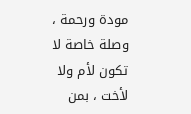مودة ورحمة ، وصلة خاصة لا تكون لأم ولا لأخت ، بمن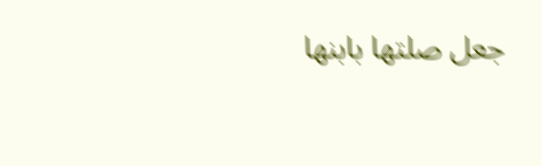جعل صلتها بابنها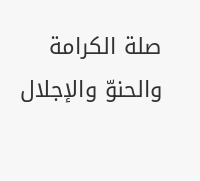صلة الكرامة والحنوّ والإجلال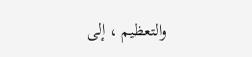والتعظيم ، إلى